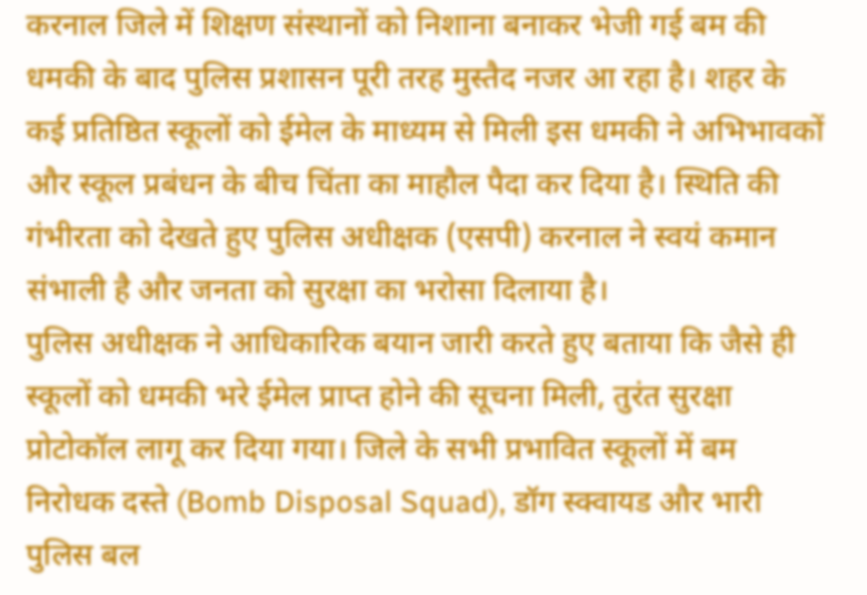करनाल जिले में शिक्षण संस्थानों को निशाना बनाकर भेजी गई बम की धमकी के बाद पुलिस प्रशासन पूरी तरह मुस्तैद नजर आ रहा है। शहर के कई प्रतिष्ठित स्कूलों को ईमेल के माध्यम से मिली इस धमकी ने अभिभावकों और स्कूल प्रबंधन के बीच चिंता का माहौल पैदा कर दिया है। स्थिति की गंभीरता को देखते हुए पुलिस अधीक्षक (एसपी) करनाल ने स्वयं कमान संभाली है और जनता को सुरक्षा का भरोसा दिलाया है।
पुलिस अधीक्षक ने आधिकारिक बयान जारी करते हुए बताया कि जैसे ही स्कूलों को धमकी भरे ईमेल प्राप्त होने की सूचना मिली, तुरंत सुरक्षा प्रोटोकॉल लागू कर दिया गया। जिले के सभी प्रभावित स्कूलों में बम निरोधक दस्ते (Bomb Disposal Squad), डॉग स्क्वायड और भारी पुलिस बल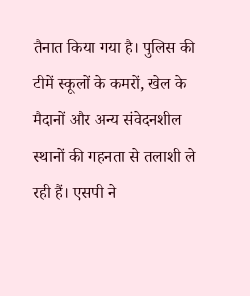तैनात किया गया है। पुलिस की टीमें स्कूलों के कमरों, खेल के मैदानों और अन्य संवेदनशील स्थानों की गहनता से तलाशी ले रही हैं। एसपी ने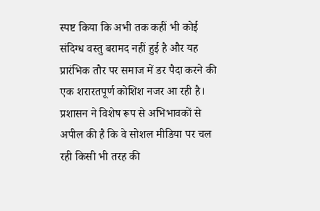स्पष्ट किया कि अभी तक कहीं भी कोई संदिग्ध वस्तु बरामद नहीं हुई है और यह प्रारंभिक तौर पर समाज में डर पैदा करने की एक शरारतपूर्ण कोशिश नजर आ रही है।
प्रशासन ने विशेष रूप से अभिभावकों से अपील की है कि वे सोशल मीडिया पर चल रही किसी भी तरह की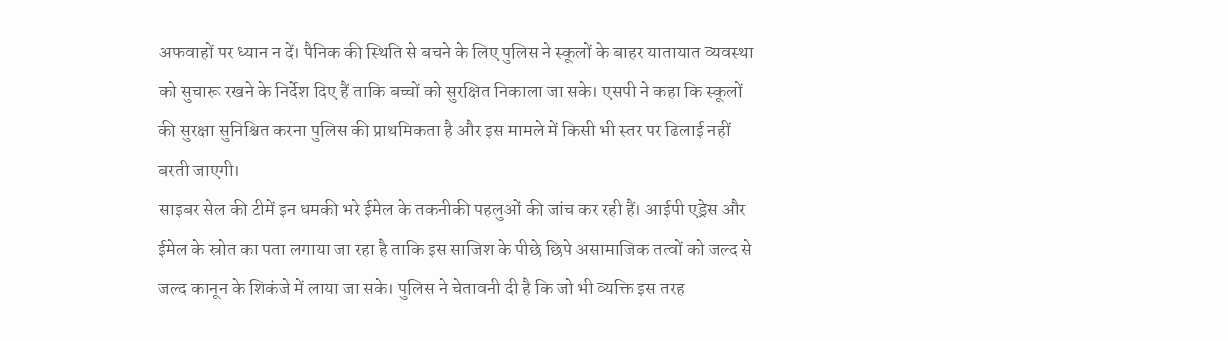अफवाहों पर ध्यान न दें। पैनिक की स्थिति से बचने के लिए पुलिस ने स्कूलों के बाहर यातायात व्यवस्था को सुचारू रखने के निर्देश दिए हैं ताकि बच्चों को सुरक्षित निकाला जा सके। एसपी ने कहा कि स्कूलों की सुरक्षा सुनिश्चित करना पुलिस की प्राथमिकता है और इस मामले में किसी भी स्तर पर ढिलाई नहीं बरती जाएगी।
साइबर सेल की टीमें इन धमकी भरे ईमेल के तकनीकी पहलुओं की जांच कर रही हैं। आईपी एड्रेस और ईमेल के स्रोत का पता लगाया जा रहा है ताकि इस साजिश के पीछे छिपे असामाजिक तत्वों को जल्द से जल्द कानून के शिकंजे में लाया जा सके। पुलिस ने चेतावनी दी है कि जो भी व्यक्ति इस तरह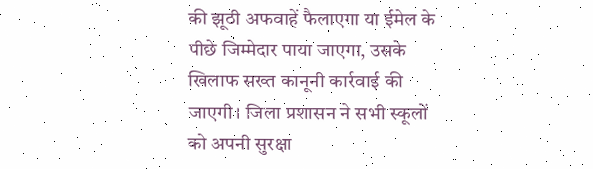की झूठी अफवाहें फैलाएगा या ईमेल के पीछे जिम्मेदार पाया जाएगा, उसके खिलाफ सख्त कानूनी कार्रवाई की जाएगी। जिला प्रशासन ने सभी स्कूलों को अपनी सुरक्षा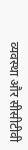व्यवस्था और सीसीटीवी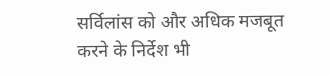सर्विलांस को और अधिक मजबूत करने के निर्देश भी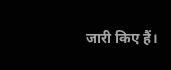जारी किए हैं।